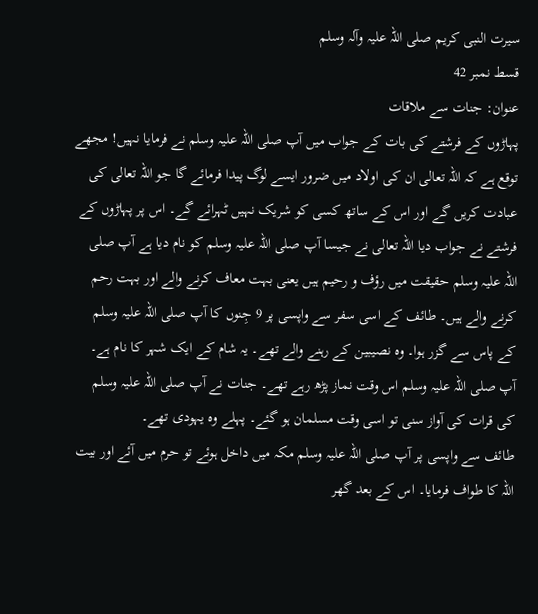سیرت النبی کریم صلی اللہ علیہ وآلہ وسلم
قسط نمبر 42
عنوان: جنات سے ملاقات
پہاڑوں کے فرشتے کی بات کے جواب میں آپ صلی اللہ علیہ وسلم نے فرمایا نہیں! مجھے توقع ہے کہ اللہ تعالی ان کی اولاد میں ضرور ایسے لوگ پیدا فرمائے گا جو اللہ تعالی کی عبادت کریں گے اور اس کے ساتھ کسی کو شریک نہیں ٹہرائے گے۔ اس پر پہاڑوں کے فرشتے نے جواب دیا اللہ تعالی نے جیسا آپ صلی اللہ علیہ وسلم کو نام دیا ہے آپ صلی اللہ علیہ وسلم حقیقت میں رؤف و رحیم ہیں یعنی بہت معاف کرنے والے اور بہت رحم کرنے والے ہیں۔ طائف کے اسی سفر سے واپسی پر 9 جِنوں کا آپ صلی اللہ علیہ وسلم کے پاس سے گزر ہوا۔ وہ نصیبین کے رہنے والے تھے۔ یہ شام کے ایک شہر کا نام ہے۔ آپ صلی اللہ علیہ وسلم اس وقت نماز پڑھ رہے تھے۔ جنات نے آپ صلی اللہ علیہ وسلم کی قرات کی آواز سنی تو اسی وقت مسلمان ہو گئے۔ پہلے وہ یہودی تھے۔
طائف سے واپسی پر آپ صلی اللہ علیہ وسلم مکہ میں داخل ہوئے تو حرم میں آئے اور بیت اللہ کا طواف فرمایا۔ اس کے بعد گھر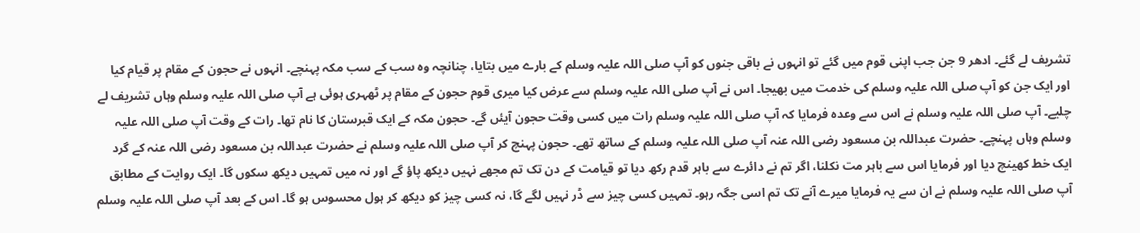تشریف لے گئے۔ ادھر 9 جن جب اپنی قوم میں گئے تو انہوں نے باقی جنوں کو آپ صلی اللہ علیہ وسلم کے بارے میں بتایا، چنانچہ وہ سب کے سب مکہ پہنچے۔ انہوں نے حجون کے مقام پر قیام کیا اور ایک جن کو آپ صلی اللہ علیہ وسلم کی خدمت میں بھیجا۔ اس نے آپ صلی اللہ علیہ وسلم سے عرض کیا میری قوم حجون کے مقام پر ٹھہری ہوئی ہے آپ صلی اللہ علیہ وسلم وہاں تشریف لے چلیے۔ آپ صلی اللہ علیہ وسلم نے اس سے وعدہ فرمایا کہ آپ صلی اللہ علیہ وسلم رات میں کسی وقت حجون آیئں گے۔ حجون مکہ کے ایک قبرستان کا نام تھا۔ رات کے وقت آپ صلی اللہ علیہ وسلم وہاں پہنچے۔ حضرت عبداللہ بن مسعود رضی اللہ عنہ آپ صلی اللہ علیہ وسلم کے ساتھ تھے۔ حجون پہنچ کر آپ صلی اللہ علیہ وسلم نے حضرت عبداللہ بن مسعود رضی اللہ عنہ کے گرد ایک خط کھینچ دیا اور فرمایا اس سے باہر مت نکلنا، اگر تم نے دائرے سے باہر قدم رکھ دیا تو قیامت کے دن تک تم مجھے نہیں دیکھ پاؤ گے اور نہ میں تمہیں دیکھ سکوں گا۔ ایک روایت کے مطابق آپ صلی اللہ علیہ وسلم نے ان سے یہ فرمایا میرے آنے تک تم اسی جگہ رہو۔ تمہیں کسی چیز سے ڈر نہیں لگے گا، نہ کسی چیز کو دیکھ کر ہول محسوس ہو گا۔ اس کے بعد آپ صلی اللہ علیہ وسلم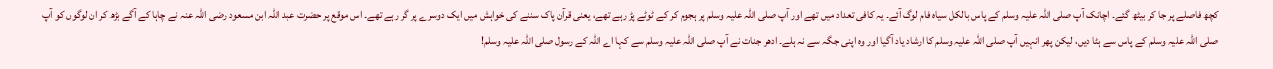کچھ فاصلے پر جا کر بیٹھ گئے۔ اچانک آپ صلی اللہ علیہ وسلم کے پاس بالکل سیاہ فام لوگ آئے۔ یہ کافی تعداد میں تھے اور آپ صلی اللہ علیہ وسلم پر ہجوم کر کے ٹوٹے پڑ رہے تھے، یعنی قرآن پاک سننے کی خواہش میں ایک دوسرے پر گر رہے تھے۔ اس موقع پر حضرت عبد اللہ ابن مسعود رضی اللہ عنہ نے چاہا کے آگے بڑھ کر ان لوگوں کو آپ صلی اللہ علیہ وسلم کے پاس سے ہٹا دیں، لیکن پھر انہیں آپ صلی اللہ علیہ وسلم کا ارشاد یاد آگیا اور وہ اپنی جگہ سے نہ ہلے۔ ادھر جنات نے آپ صلی اللہ علیہ وسلم سے کہا اے اللہ کے رسول صلی اللہ علیہ وسلم!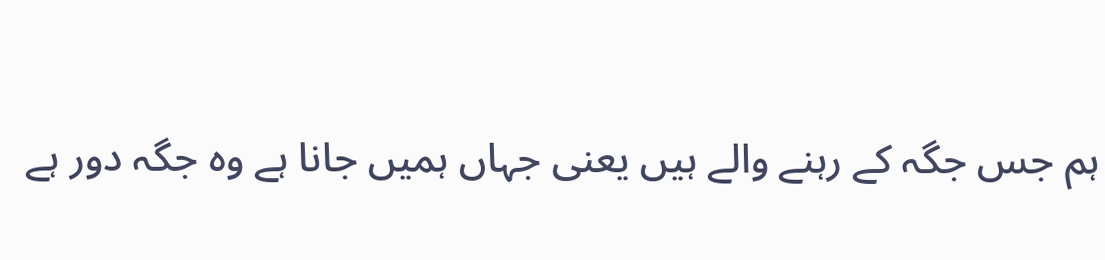ہم جس جگہ کے رہنے والے ہیں یعنی جہاں ہمیں جانا ہے وہ جگہ دور ہے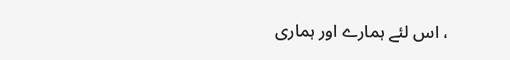، اس لئے ہمارے اور ہماری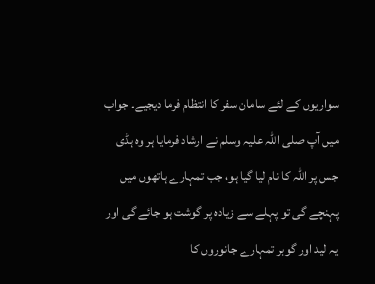سواریوں کے لئے سامان سفر کا انتظام فرما دیجیے۔ جواب میں آپ صلی اللہ علیہ وسلم نے ارشاد فرمایا ہر وہ ہڈی جس پر اللہ کا نام لیا گیا ہو، جب تمہارے ہاتھوں میں پہنچے گی تو پہلے سے زیادہ پر گوشت ہو جائے گی اور یہ لید اور گوبر تمہارے جانوروں کا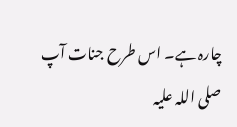چارہ ہے۔ اس طرح جنات آپ صلی اللہ علیہ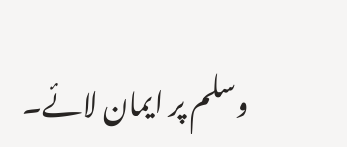وسلم پر ایمان لائے۔